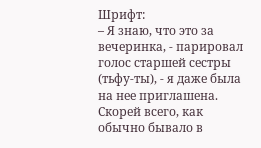Шрифт:
– Я знаю, что это за вечеринка, - парировал голос старшей сестры (тьфу-ты), - я даже была на нее приглашена.
Скорей всего, как обычно бывало в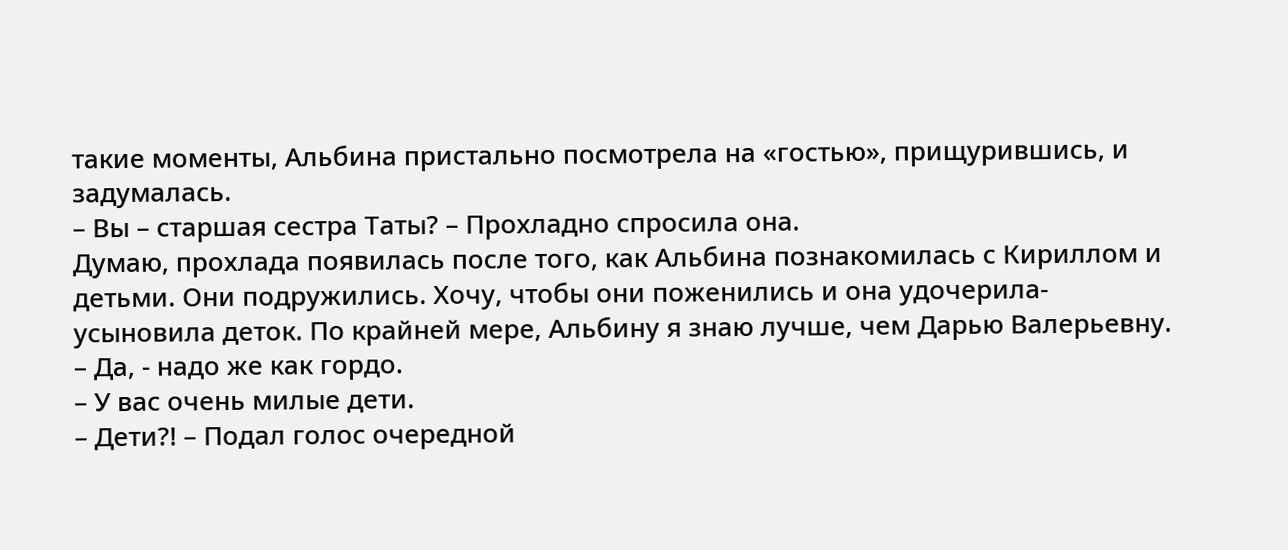такие моменты, Альбина пристально посмотрела на «гостью», прищурившись, и задумалась.
– Вы – старшая сестра Таты? – Прохладно спросила она.
Думаю, прохлада появилась после того, как Альбина познакомилась с Кириллом и детьми. Они подружились. Хочу, чтобы они поженились и она удочерила-усыновила деток. По крайней мере, Альбину я знаю лучше, чем Дарью Валерьевну.
– Да, - надо же как гордо.
– У вас очень милые дети.
– Дети?! – Подал голос очередной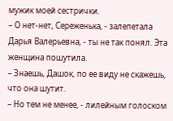мужик моей сестрички.
– О нет-нет, Сереженька, - залепетала Дарья Валерьевна, - ты не так понял. Эта женщина пошутила.
– Знаешь, Дашок, по ее виду не скажешь, что она шутит.
– Но тем не менее, - лилейным голоском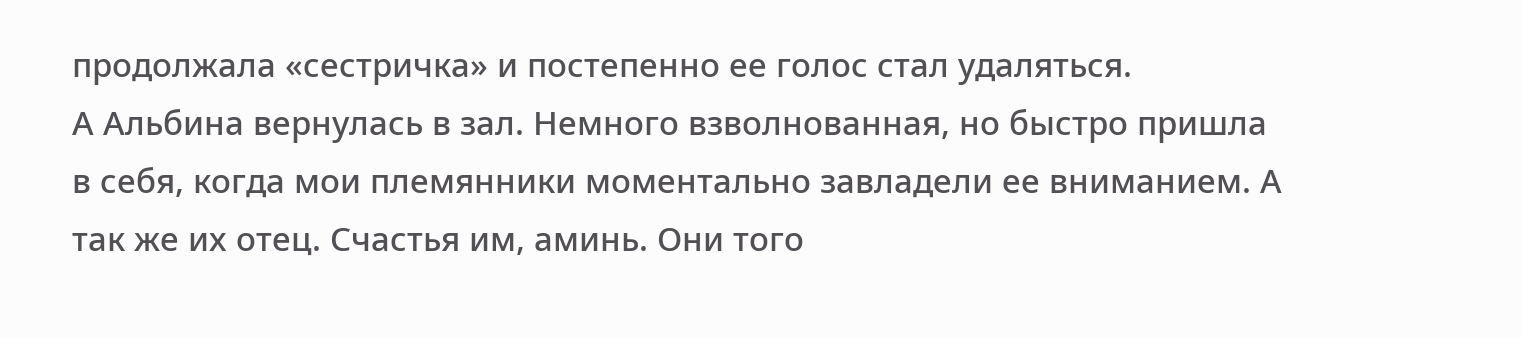продолжала «сестричка» и постепенно ее голос стал удаляться.
А Альбина вернулась в зал. Немного взволнованная, но быстро пришла в себя, когда мои племянники моментально завладели ее вниманием. А так же их отец. Счастья им, аминь. Они того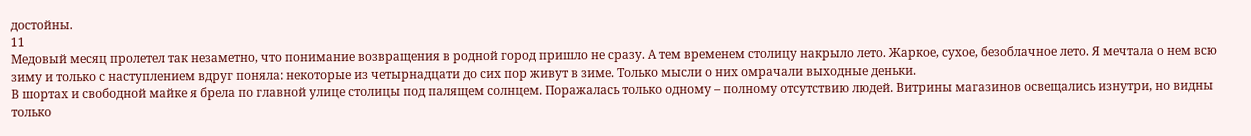достойны.
11
Медовый месяц пролетел так незаметно, что понимание возвращения в родной город пришло не сразу. А тем временем столицу накрыло лето. Жаркое, сухое, безоблачное лето. Я мечтала о нем всю зиму и только с наступлением вдруг поняла: некоторые из четырнадцати до сих пор живут в зиме. Только мысли о них омрачали выходные деньки.
В шортах и свободной майке я брела по главной улице столицы под палящем солнцем. Поражалась только одному – полному отсутствию людей. Витрины магазинов освещались изнутри, но видны только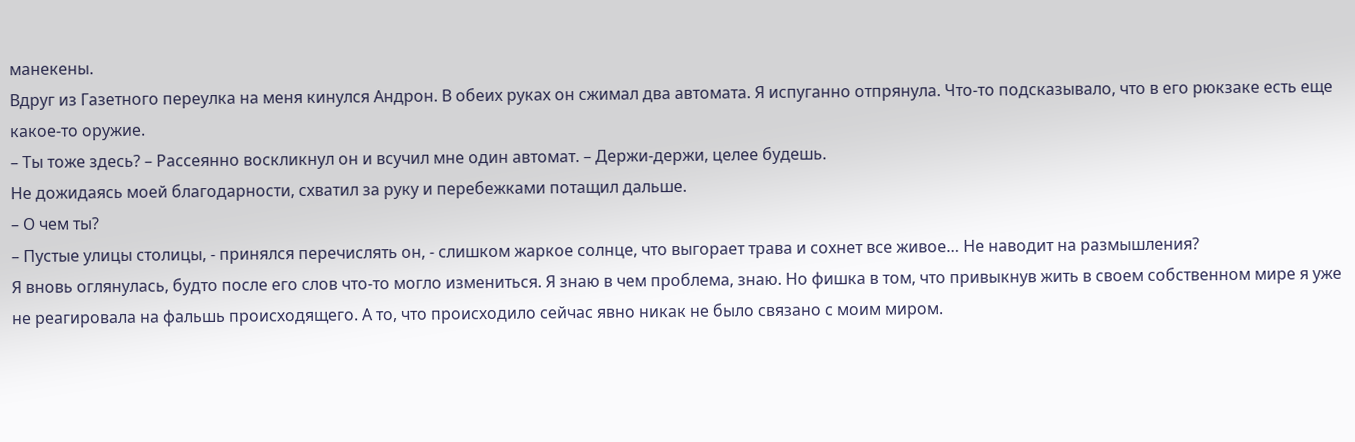манекены.
Вдруг из Газетного переулка на меня кинулся Андрон. В обеих руках он сжимал два автомата. Я испуганно отпрянула. Что-то подсказывало, что в его рюкзаке есть еще какое-то оружие.
– Ты тоже здесь? – Рассеянно воскликнул он и всучил мне один автомат. – Держи-держи, целее будешь.
Не дожидаясь моей благодарности, схватил за руку и перебежками потащил дальше.
– О чем ты?
– Пустые улицы столицы, - принялся перечислять он, - слишком жаркое солнце, что выгорает трава и сохнет все живое… Не наводит на размышления?
Я вновь оглянулась, будто после его слов что-то могло измениться. Я знаю в чем проблема, знаю. Но фишка в том, что привыкнув жить в своем собственном мире я уже не реагировала на фальшь происходящего. А то, что происходило сейчас явно никак не было связано с моим миром.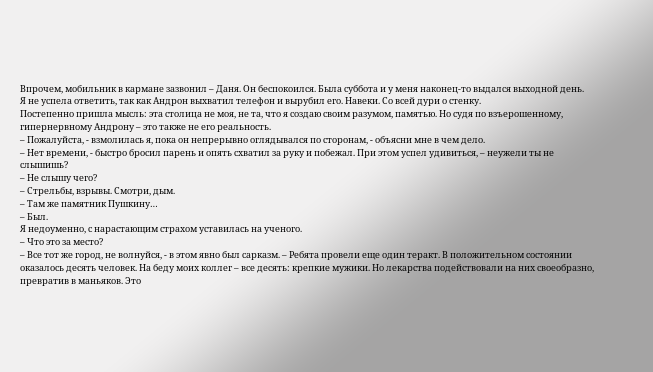Впрочем, мобильник в кармане зазвонил – Даня. Он беспокоился. Была суббота и у меня наконец-то выдался выходной день.
Я не успела ответить, так как Андрон выхватил телефон и вырубил его. Навеки. Со всей дури о стенку.
Постепенно пришла мысль: эта столица не моя, не та, что я создаю своим разумом, памятью. Но судя по взъерошенному, гипернервному Андрону – это также не его реальность.
– Пожалуйста, - взмолилась я, пока он непрерывно оглядывался по сторонам, - объясни мне в чем дело.
– Нет времени, - быстро бросил парень и опять схватил за руку и побежал. При этом успел удивиться, – неужели ты не слышишь?
– Не слышу чего?
– Стрельбы, взрывы. Смотри, дым.
– Там же памятник Пушкину…
– Был.
Я недоуменно, с нарастающим страхом уставилась на ученого.
– Что это за место?
– Все тот же город, не волнуйся, - в этом явно был сарказм. – Ребята провели еще один теракт. В положительном состоянии оказалось десять человек. На беду моих коллег – все десять: крепкие мужики. Но лекарства подействовали на них своеобразно, превратив в маньяков. Это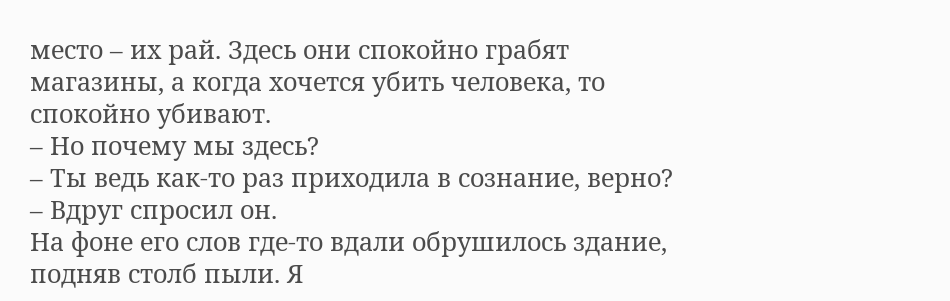место – их рай. Здесь они спокойно грабят магазины, а когда хочется убить человека, то спокойно убивают.
– Но почему мы здесь?
– Ты ведь как-то раз приходила в сознание, верно? – Вдруг спросил он.
На фоне его слов где-то вдали обрушилось здание, подняв столб пыли. Я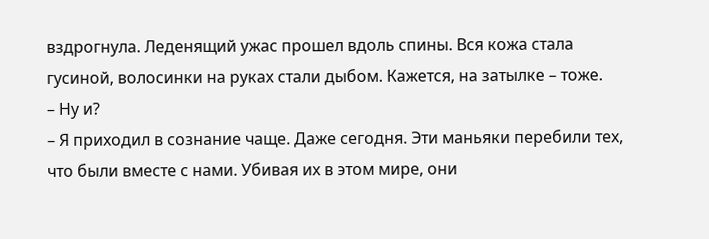вздрогнула. Леденящий ужас прошел вдоль спины. Вся кожа стала гусиной, волосинки на руках стали дыбом. Кажется, на затылке – тоже.
– Ну и?
– Я приходил в сознание чаще. Даже сегодня. Эти маньяки перебили тех, что были вместе с нами. Убивая их в этом мире, они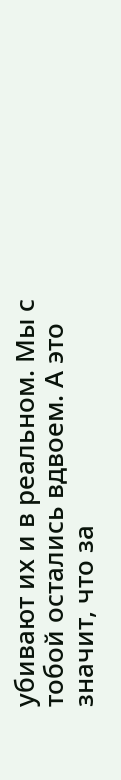убивают их и в реальном. Мы с тобой остались вдвоем. А это значит, что за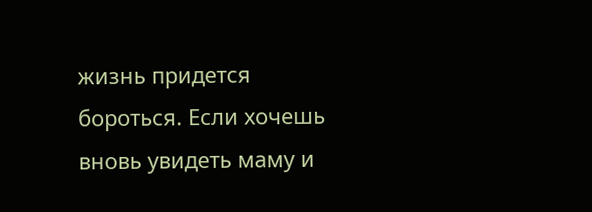жизнь придется бороться. Если хочешь вновь увидеть маму и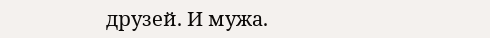друзей. И мужа.